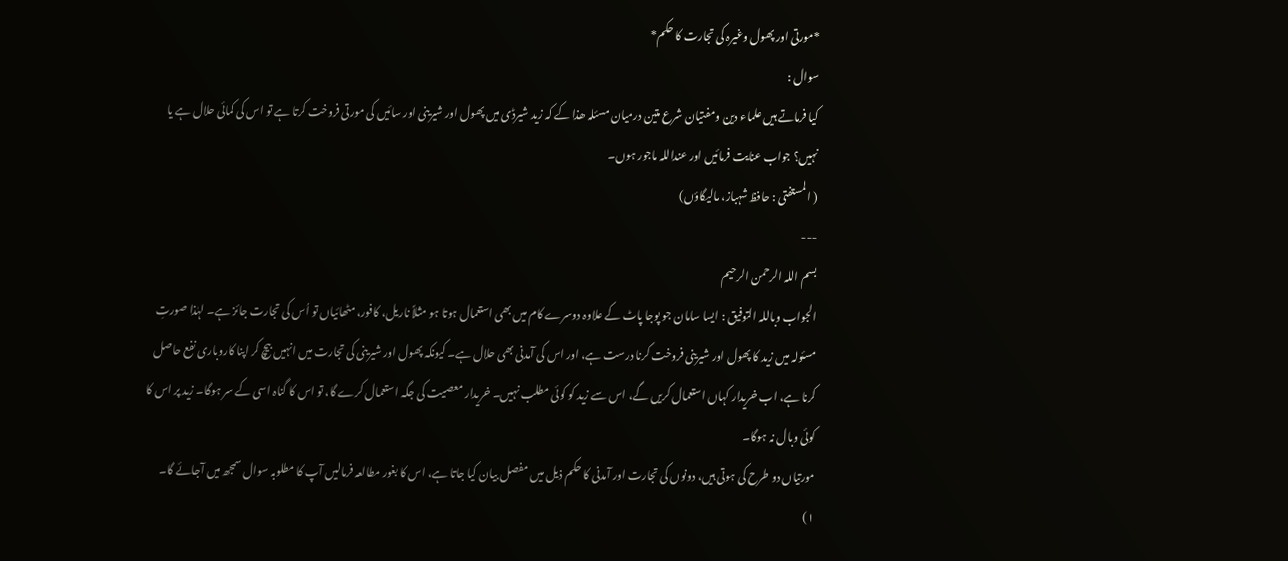*مورتی اور پھول وغیرہ کی تجارت کا حکم*
سوال :
کیا فرماتے ہیں علماء دین ومفتیان شرع متین درمیان مسئلہ ھذا کے کہ زید شیرڈی میں پھول اور شیرینی اور سائیں کی مورتی فروخت کرتا ہے تو اس کی کمائی حلال ہے یا نہیں؟ جواب عنایت فرمائیں اور عنداللہ ماجور ہوں۔
( المستفتی : حافظ شہباز، مالیگاؤں)
---
بسم اللہ الرحمن الرحیم
الجواب وباللہ التوفيق : ایسا سامان جو پوجا پاٹ کے علاوہ دوسرے کام میں بھی استعمال ہوتا ہو مثلاً ناریل، کافور، مٹھائیاں تو اُس کی تجارت جائز ہے۔ لہٰذا صورتِ مسئولہ میں زید کا پھول اور شیرینی فروخت کرنا درست ہے، اور اس کی آمدنی بھی حلال ہے۔ کیونکہ پھول اور شیرینی کی تجارت میں انہیں بیچ کر اپنا کاروباری نفع حاصل کرنا ہے، اب خریدار کہاں استعمال کریں گے، اس سے زید کو کوئی مطلب نہیں۔ خریدار معصیت کی جگہ استعمال کرے گا، تو اس کا گناہ اسی کے سر ہوگا۔ زید پر اس کا کوئی وبال نہ ہوگا۔
مورتیاں دو طرح کی ہوتی ہیں، دونوں کی تجارت اور آمدنی کا حکم ذیل میں مفصل بیان کیا جاتا ہے، اس کا بغور مطالعہ فرمالیں آپ کا مطلوبہ سوال سمجھ میں آجائے گا۔
۱)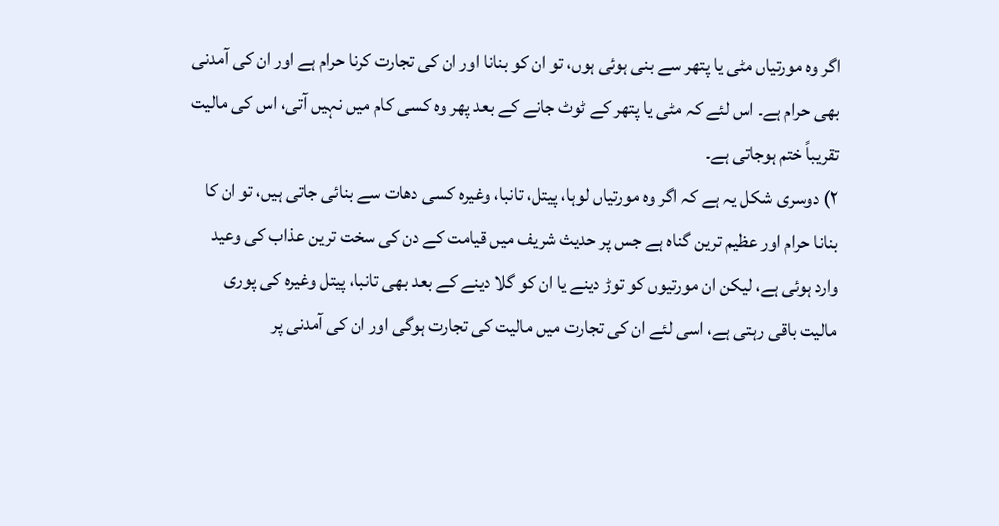اگر وہ مورتیاں مٹی یا پتھر سے بنی ہوئی ہوں، تو ان کو بنانا اور ان کی تجارت کرنا حرام ہے اور ان کی آمدنی بھی حرام ہے۔ اس لئے کہ مٹی یا پتھر کے ٹوٹ جانے کے بعد پھر وہ کسی کام میں نہیں آتی، اس کی مالیت تقریباً ختم ہوجاتی ہے۔
۲) دوسری شکل یہ ہے کہ اگر وہ مورتیاں لوہا، پیتل، تانبا، وغیرہ کسی دھات سے بنائی جاتی ہیں، تو ان کا بنانا حرام اور عظیم ترین گناہ ہے جس پر حدیث شریف میں قیامت کے دن کی سخت ترین عذاب کی وعید وارد ہوئی ہے، لیکن ان مورتیوں کو توڑ دینے یا ان کو گلا دینے کے بعد بھی تانبا، پیتل وغیرہ کی پوری مالیت باقی رہتی ہے، اسی لئے ان کی تجارت میں مالیت کی تجارت ہوگی اور ان کی آمدنی پر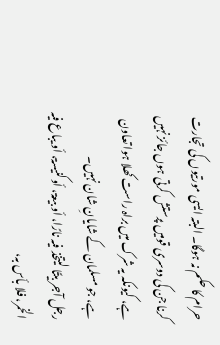حرام کا حکم نہ ہوگا۔ البتہ ایسی مورتیوں کی تجارت کرنا جن کی دوسری قومیں پرستش کرتی ہوں جائز نہیں ہے، کیونکہ یہ شرک میں براہ راست کھلا ہوا تعاون ہے، جو مسلمان کے شایانِ شان نہیں۔
رجل آجر بیتًا لیتخذ فیہ نارًا، أو بیعۃ، أوکنیسۃ، أو یباع فیہ الخمر، فلا بأس بہ،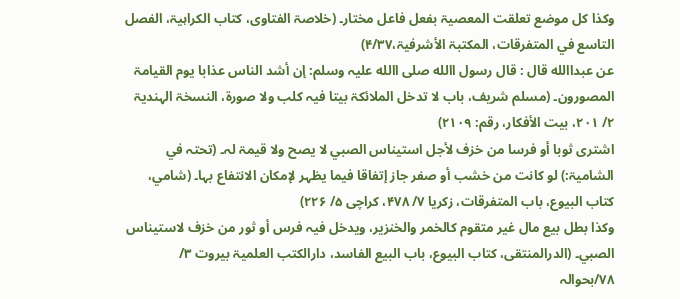وکذا کل موضع تعلقت المعصیۃ بفعل فاعل مختار۔ (خلاصۃ الفتاوی، کتاب الکراہیۃ، الفصل التاسع في المتفرقات، المکتبۃ الأشرفیۃ،۴/۳۷)
عن عبداالله قال : قال رسول االله صلی االله علیہ وسلم: إن أشد الناس عذابا یوم القیامۃ المصورون۔ (مسلم شریف، باب لا تدخل الملائکۃ بیتا فیہ کلب ولا صورۃ، النسخۃ الہندیۃ ۲/ ۲۰۱، بیت الأفکار، رقم: ۲۱۰۹)
اشتری ثوبا أو فرسا من خزف لأجل استیناس الصبي لا یصح ولا قیمۃ لہ۔ (تحتہ في الشامیۃ:) لو کانت من خشب أو صفر جاز إتفاقا فیما یظہر لإمکان الانتفاع بہا۔ (شامي، کتاب البیوع، باب المتفرقات، زکریا ۷/ ۴۷۸، کراچی ۵/ ۲۲۶)
وکذا بطل بیع مال غیر متقوم کالخمر والخنزیر، ویدخل فیہ فرس أو ثور من خزف لاستیناس الصبي۔ (الدرالمنتقی، کتاب البیوع، باب البیع الفاسد، دارالکتب العلمیۃ بیروت ۳/ ۷۸/بحوالہ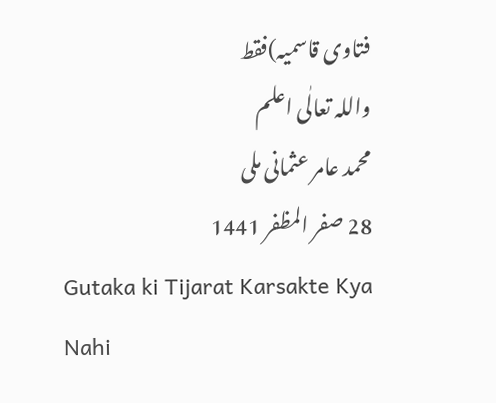فتاوی قاسمیہ)فقط
واللہ تعالٰی اعلم
محمد عامر عثمانی ملی
28 صفر المظفر 1441
Gutaka ki Tijarat Karsakte Kya Nahi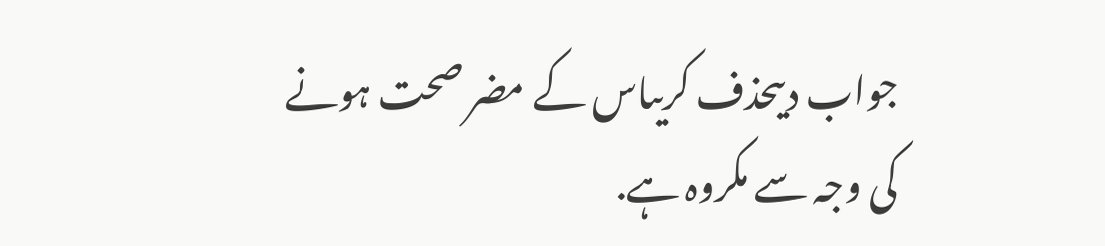جواب دیںحذف کریںاس کے مضر صحت ہونے کی وجہ سے مکروہ ہے.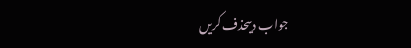جواب دیںحذف کریں